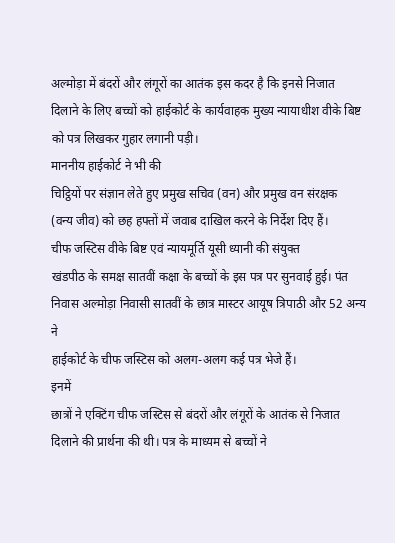अल्मोड़ा में बंदरों और लंगूरों का आतंक इस कदर है कि इनसे निजात
दिलाने के लिए बच्चों को हाईकोर्ट के कार्यवाहक मुख्य न्यायाधीश वीके बिष्ट
को पत्र लिखकर गुहार लगानी पड़ी।
माननीय हाईकोर्ट ने भी की
चिट्ठियों पर संज्ञान लेते हुए प्रमुख सचिव (वन) और प्रमुख वन संरक्षक
(वन्य जीव) को छह हफ्तों में जवाब दाखिल करने के निर्देश दिए हैं।
चीफ जस्टिस वीके बिष्ट एवं न्यायमूर्ति यूसी ध्यानी की संयुक्त
खंडपीठ के समक्ष सातवीं कक्षा के बच्चों के इस पत्र पर सुनवाई हुई। पंत
निवास अल्मोड़ा निवासी सातवीं के छात्र मास्टर आयूष त्रिपाठी और 52 अन्य ने
हाईकोर्ट के चीफ जस्टिस को अलग-अलग कई पत्र भेजे हैं।
इनमें
छात्रों ने एक्टिंग चीफ जस्टिस से बंदरों और लंगूरों के आतंक से निजात
दिलाने की प्रार्थना की थी। पत्र के माध्यम से बच्चों ने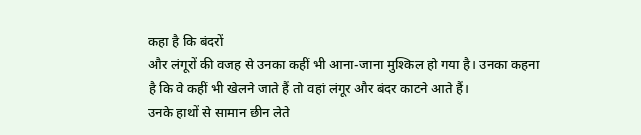कहा है कि बंदरों
और लंगूरों की वजह से उनका कहीं भी आना-जाना मुश्किल हो गया है। उनका कहना
है कि वे कहीं भी खेलने जाते हैं तो वहां लंगूर और बंदर काटने आते हैं।
उनके हाथों से सामान छीन लेते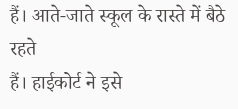हैं। आते-जाते स्कूल के रास्ते में बैठे रहते
हैं। हाईकोर्ट ने इसे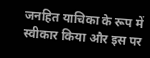जनहित याचिका के रूप में स्वीकार किया और इस पर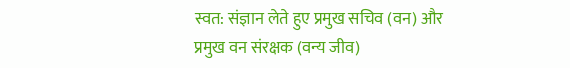स्वत: संज्ञान लेते हुए प्रमुख सचिव (वन) और प्रमुख वन संरक्षक (वन्य जीव)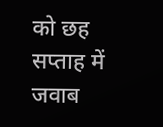को छह सप्ताह में जवाब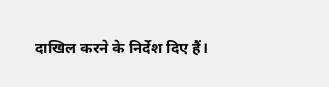दाखिल करने के निर्देश दिए हैं।